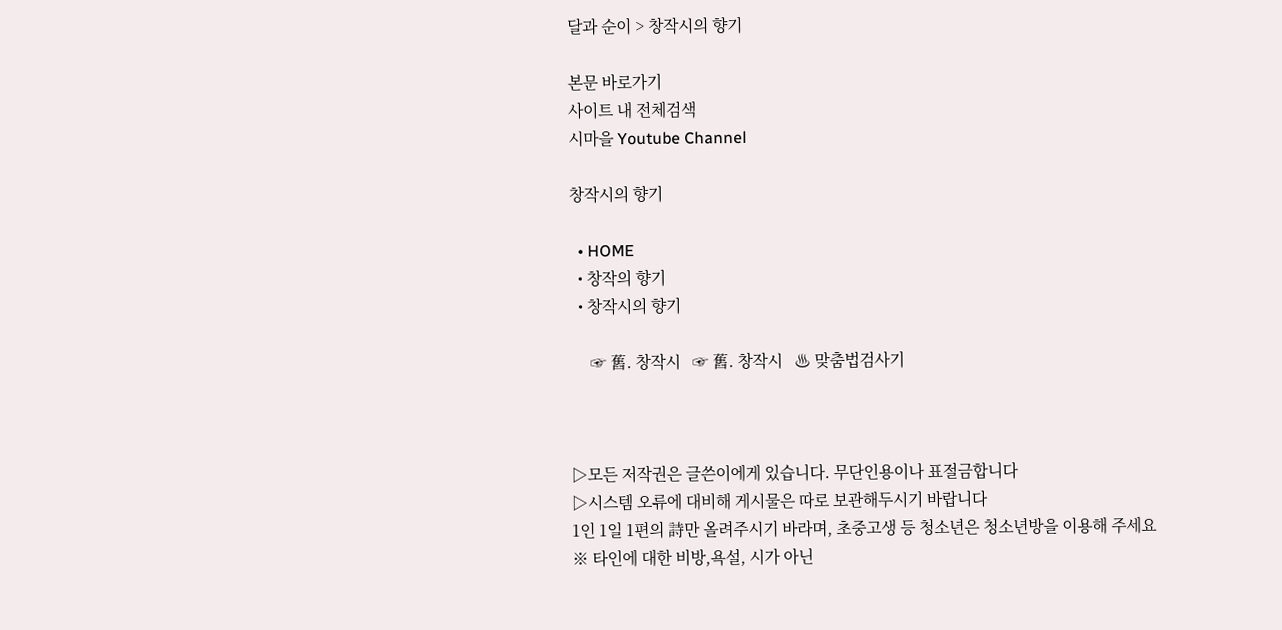달과 순이 > 창작시의 향기

본문 바로가기
사이트 내 전체검색
시마을 Youtube Channel

창작시의 향기

  • HOME
  • 창작의 향기
  • 창작시의 향기

     ☞ 舊. 창작시   ☞ 舊. 창작시   ♨ 맞춤법검사기



▷모든 저작권은 글쓴이에게 있습니다. 무단인용이나 표절금합니다
▷시스템 오류에 대비해 게시물은 따로 보관해두시기 바랍니다
1인 1일 1편의 詩만 올려주시기 바라며, 초중고생 등 청소년은 청소년방을 이용해 주세요
※ 타인에 대한 비방,욕설, 시가 아닌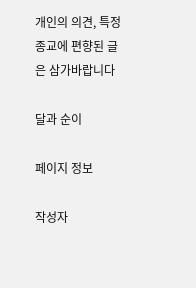개인의 의견, 특정종교에 편향된 글은 삼가바랍니다

달과 순이

페이지 정보

작성자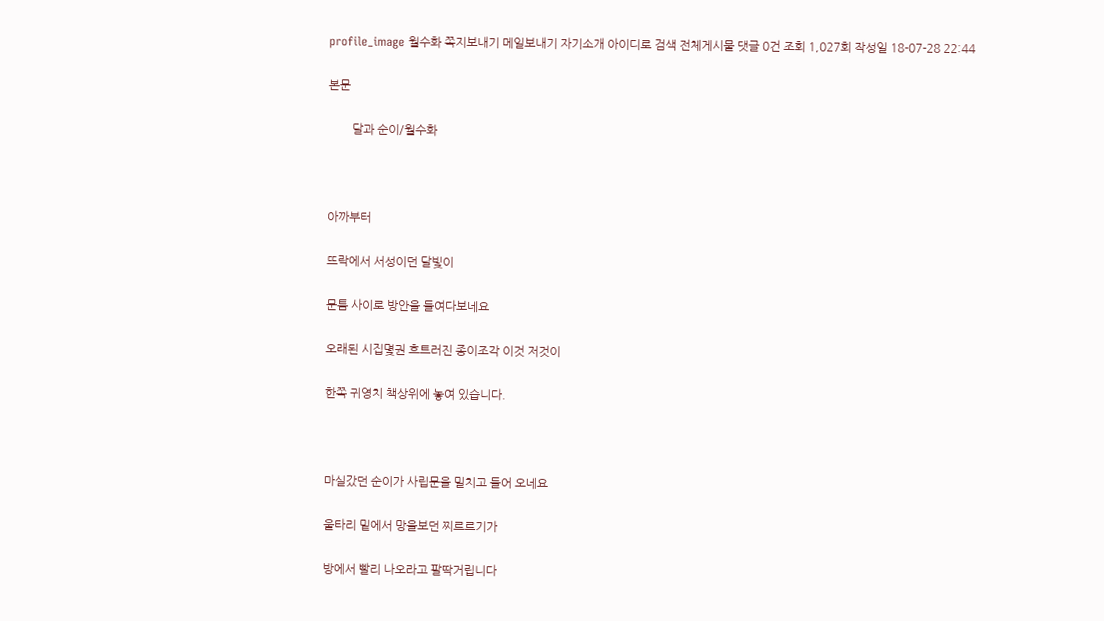profile_image 월수화 쪽지보내기 메일보내기 자기소개 아이디로 검색 전체게시물 댓글 0건 조회 1,027회 작성일 18-07-28 22:44

본문

        달과 순이/월수화



아까부터

뜨락에서 서성이던 달빛이

문틈 사이로 방안을 들여다보네요

오래된 시집몇권 흐트러진 종이조각 이것 저것이

한쪽 귀영치 책상위에 놓여 있습니다.



마실갔던 순이가 사립문을 밀치고 들어 오네요

울타리 밑에서 망을보던 찌르르기가

방에서 빨리 나오라고 팔딱거립니다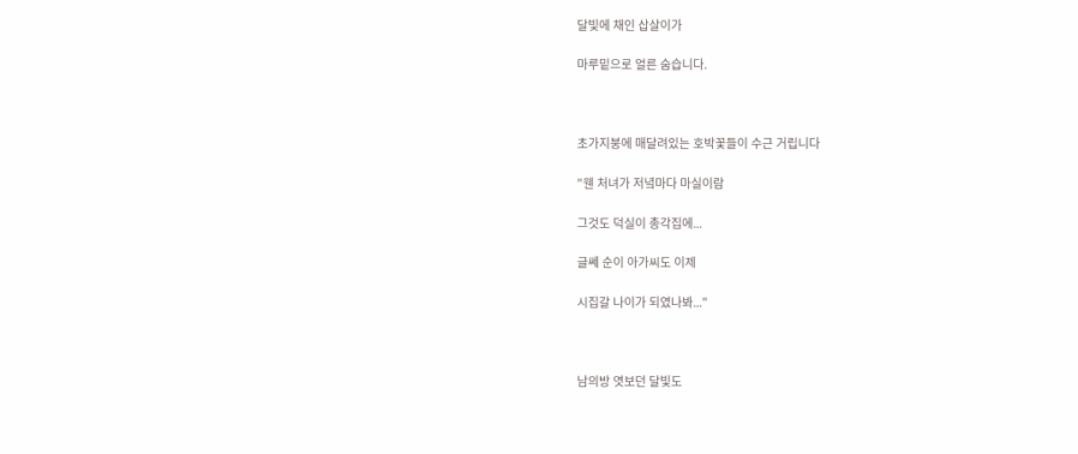달빛에 채인 삽살이가

마루밑으로 얼른 숨습니다.



초가지붕에 매달려있는 호박꽃들이 수근 거립니다

"웬 처녀가 저녘마다 마실이람

그것도 덕실이 총각집에...

글쎄 순이 아가씨도 이제

시집갈 나이가 되였나봐..."



남의방 엿보던 달빛도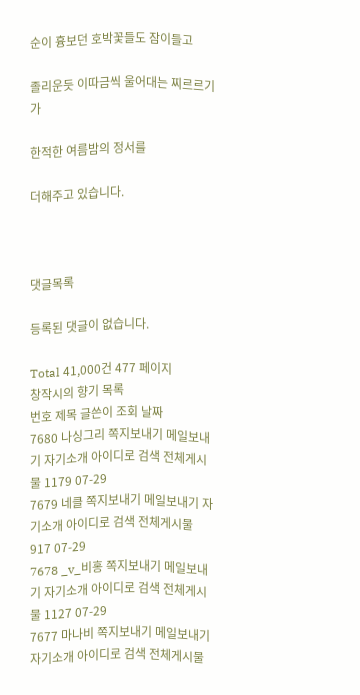순이 흉보던 호박꽃들도 잠이들고

졸리운듯 이따금씩 울어대는 찌르르기가

한적한 여름밤의 정서를

더해주고 있습니다.



댓글목록

등록된 댓글이 없습니다.

Total 41,000건 477 페이지
창작시의 향기 목록
번호 제목 글쓴이 조회 날짜
7680 나싱그리 쪽지보내기 메일보내기 자기소개 아이디로 검색 전체게시물 1179 07-29
7679 네클 쪽지보내기 메일보내기 자기소개 아이디로 검색 전체게시물 917 07-29
7678 _v_비홍 쪽지보내기 메일보내기 자기소개 아이디로 검색 전체게시물 1127 07-29
7677 마나비 쪽지보내기 메일보내기 자기소개 아이디로 검색 전체게시물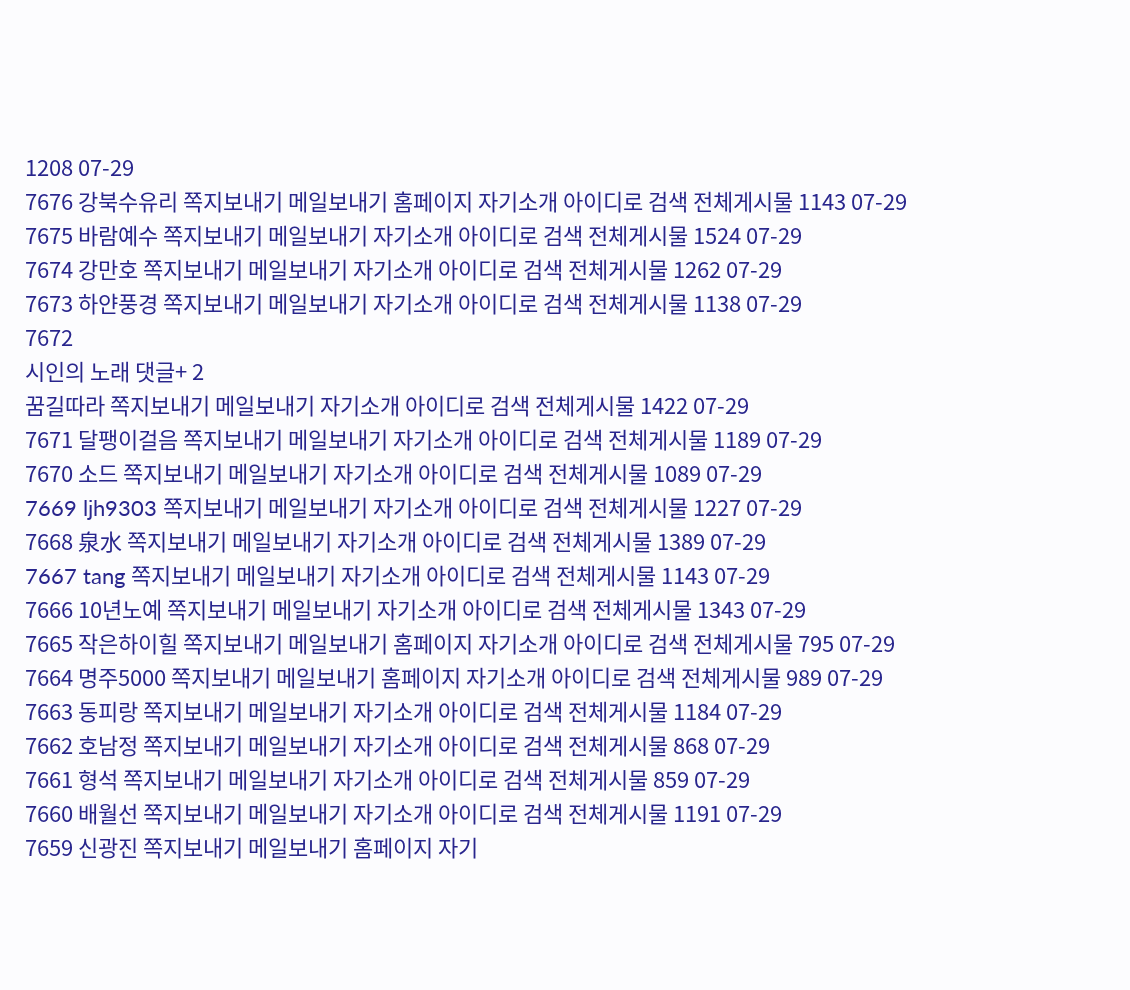1208 07-29
7676 강북수유리 쪽지보내기 메일보내기 홈페이지 자기소개 아이디로 검색 전체게시물 1143 07-29
7675 바람예수 쪽지보내기 메일보내기 자기소개 아이디로 검색 전체게시물 1524 07-29
7674 강만호 쪽지보내기 메일보내기 자기소개 아이디로 검색 전체게시물 1262 07-29
7673 하얀풍경 쪽지보내기 메일보내기 자기소개 아이디로 검색 전체게시물 1138 07-29
7672
시인의 노래 댓글+ 2
꿈길따라 쪽지보내기 메일보내기 자기소개 아이디로 검색 전체게시물 1422 07-29
7671 달팽이걸음 쪽지보내기 메일보내기 자기소개 아이디로 검색 전체게시물 1189 07-29
7670 소드 쪽지보내기 메일보내기 자기소개 아이디로 검색 전체게시물 1089 07-29
7669 ljh9303 쪽지보내기 메일보내기 자기소개 아이디로 검색 전체게시물 1227 07-29
7668 泉水 쪽지보내기 메일보내기 자기소개 아이디로 검색 전체게시물 1389 07-29
7667 tang 쪽지보내기 메일보내기 자기소개 아이디로 검색 전체게시물 1143 07-29
7666 10년노예 쪽지보내기 메일보내기 자기소개 아이디로 검색 전체게시물 1343 07-29
7665 작은하이힐 쪽지보내기 메일보내기 홈페이지 자기소개 아이디로 검색 전체게시물 795 07-29
7664 명주5000 쪽지보내기 메일보내기 홈페이지 자기소개 아이디로 검색 전체게시물 989 07-29
7663 동피랑 쪽지보내기 메일보내기 자기소개 아이디로 검색 전체게시물 1184 07-29
7662 호남정 쪽지보내기 메일보내기 자기소개 아이디로 검색 전체게시물 868 07-29
7661 형석 쪽지보내기 메일보내기 자기소개 아이디로 검색 전체게시물 859 07-29
7660 배월선 쪽지보내기 메일보내기 자기소개 아이디로 검색 전체게시물 1191 07-29
7659 신광진 쪽지보내기 메일보내기 홈페이지 자기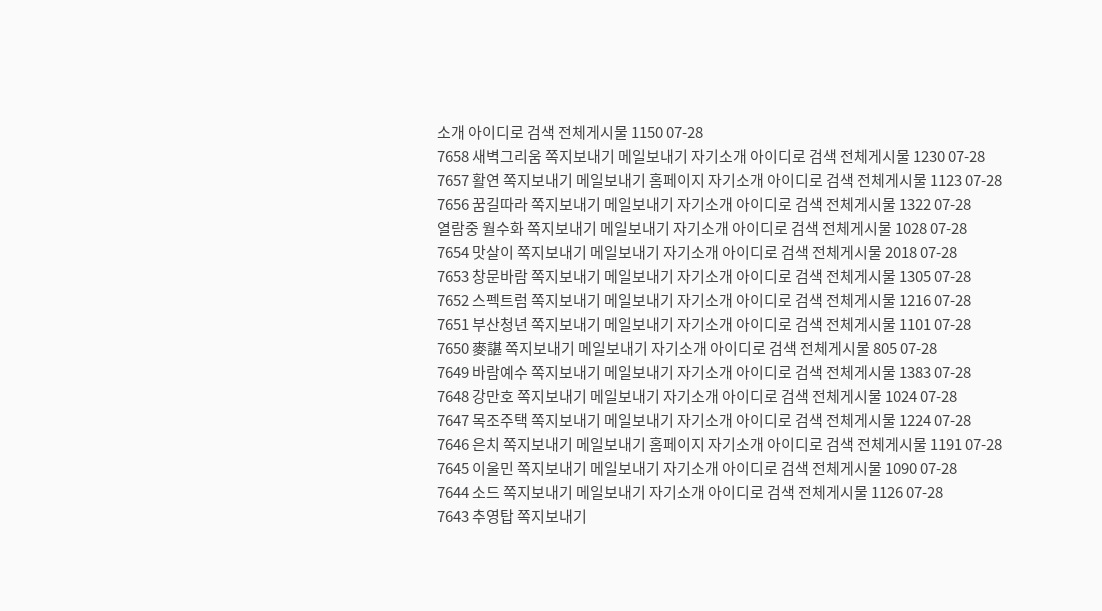소개 아이디로 검색 전체게시물 1150 07-28
7658 새벽그리움 쪽지보내기 메일보내기 자기소개 아이디로 검색 전체게시물 1230 07-28
7657 활연 쪽지보내기 메일보내기 홈페이지 자기소개 아이디로 검색 전체게시물 1123 07-28
7656 꿈길따라 쪽지보내기 메일보내기 자기소개 아이디로 검색 전체게시물 1322 07-28
열람중 월수화 쪽지보내기 메일보내기 자기소개 아이디로 검색 전체게시물 1028 07-28
7654 맛살이 쪽지보내기 메일보내기 자기소개 아이디로 검색 전체게시물 2018 07-28
7653 창문바람 쪽지보내기 메일보내기 자기소개 아이디로 검색 전체게시물 1305 07-28
7652 스펙트럼 쪽지보내기 메일보내기 자기소개 아이디로 검색 전체게시물 1216 07-28
7651 부산청년 쪽지보내기 메일보내기 자기소개 아이디로 검색 전체게시물 1101 07-28
7650 麥諶 쪽지보내기 메일보내기 자기소개 아이디로 검색 전체게시물 805 07-28
7649 바람예수 쪽지보내기 메일보내기 자기소개 아이디로 검색 전체게시물 1383 07-28
7648 강만호 쪽지보내기 메일보내기 자기소개 아이디로 검색 전체게시물 1024 07-28
7647 목조주택 쪽지보내기 메일보내기 자기소개 아이디로 검색 전체게시물 1224 07-28
7646 은치 쪽지보내기 메일보내기 홈페이지 자기소개 아이디로 검색 전체게시물 1191 07-28
7645 이울민 쪽지보내기 메일보내기 자기소개 아이디로 검색 전체게시물 1090 07-28
7644 소드 쪽지보내기 메일보내기 자기소개 아이디로 검색 전체게시물 1126 07-28
7643 추영탑 쪽지보내기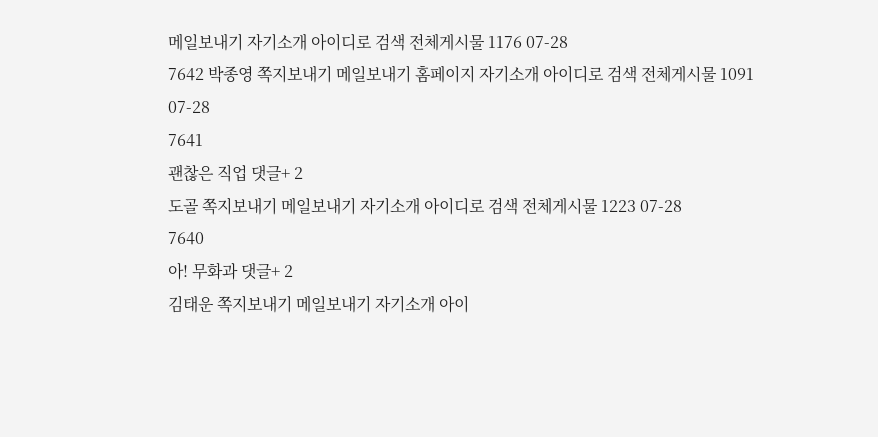메일보내기 자기소개 아이디로 검색 전체게시물 1176 07-28
7642 박종영 쪽지보내기 메일보내기 홈페이지 자기소개 아이디로 검색 전체게시물 1091 07-28
7641
괜찮은 직업 댓글+ 2
도골 쪽지보내기 메일보내기 자기소개 아이디로 검색 전체게시물 1223 07-28
7640
아! 무화과 댓글+ 2
김태운 쪽지보내기 메일보내기 자기소개 아이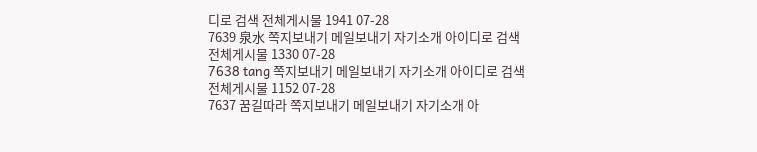디로 검색 전체게시물 1941 07-28
7639 泉水 쪽지보내기 메일보내기 자기소개 아이디로 검색 전체게시물 1330 07-28
7638 tang 쪽지보내기 메일보내기 자기소개 아이디로 검색 전체게시물 1152 07-28
7637 꿈길따라 쪽지보내기 메일보내기 자기소개 아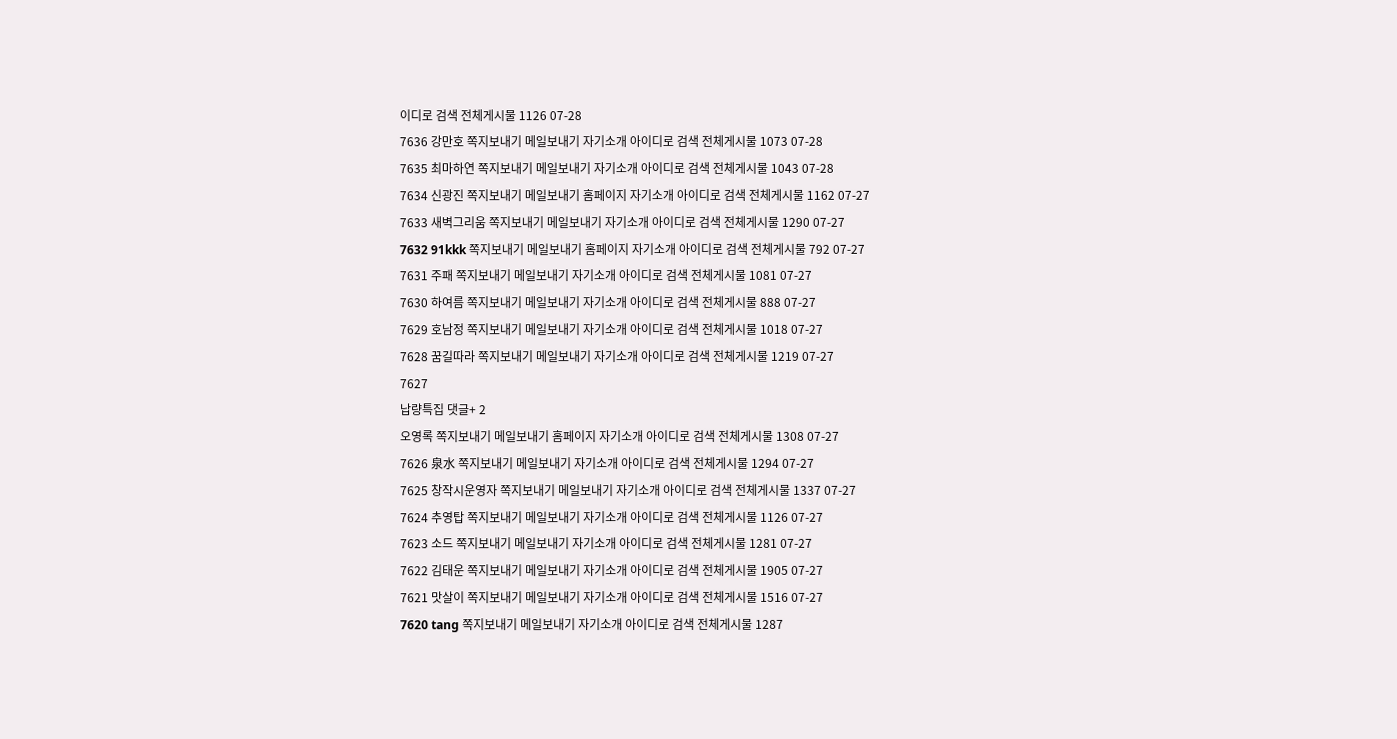이디로 검색 전체게시물 1126 07-28
7636 강만호 쪽지보내기 메일보내기 자기소개 아이디로 검색 전체게시물 1073 07-28
7635 최마하연 쪽지보내기 메일보내기 자기소개 아이디로 검색 전체게시물 1043 07-28
7634 신광진 쪽지보내기 메일보내기 홈페이지 자기소개 아이디로 검색 전체게시물 1162 07-27
7633 새벽그리움 쪽지보내기 메일보내기 자기소개 아이디로 검색 전체게시물 1290 07-27
7632 91kkk 쪽지보내기 메일보내기 홈페이지 자기소개 아이디로 검색 전체게시물 792 07-27
7631 주패 쪽지보내기 메일보내기 자기소개 아이디로 검색 전체게시물 1081 07-27
7630 하여름 쪽지보내기 메일보내기 자기소개 아이디로 검색 전체게시물 888 07-27
7629 호남정 쪽지보내기 메일보내기 자기소개 아이디로 검색 전체게시물 1018 07-27
7628 꿈길따라 쪽지보내기 메일보내기 자기소개 아이디로 검색 전체게시물 1219 07-27
7627
납량특집 댓글+ 2
오영록 쪽지보내기 메일보내기 홈페이지 자기소개 아이디로 검색 전체게시물 1308 07-27
7626 泉水 쪽지보내기 메일보내기 자기소개 아이디로 검색 전체게시물 1294 07-27
7625 창작시운영자 쪽지보내기 메일보내기 자기소개 아이디로 검색 전체게시물 1337 07-27
7624 추영탑 쪽지보내기 메일보내기 자기소개 아이디로 검색 전체게시물 1126 07-27
7623 소드 쪽지보내기 메일보내기 자기소개 아이디로 검색 전체게시물 1281 07-27
7622 김태운 쪽지보내기 메일보내기 자기소개 아이디로 검색 전체게시물 1905 07-27
7621 맛살이 쪽지보내기 메일보내기 자기소개 아이디로 검색 전체게시물 1516 07-27
7620 tang 쪽지보내기 메일보내기 자기소개 아이디로 검색 전체게시물 1287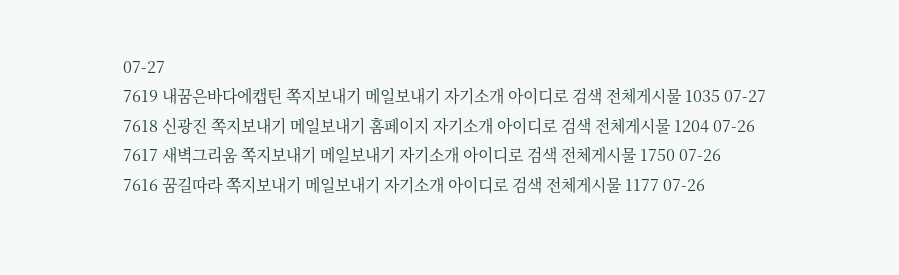07-27
7619 내꿈은바다에캡틴 쪽지보내기 메일보내기 자기소개 아이디로 검색 전체게시물 1035 07-27
7618 신광진 쪽지보내기 메일보내기 홈페이지 자기소개 아이디로 검색 전체게시물 1204 07-26
7617 새벽그리움 쪽지보내기 메일보내기 자기소개 아이디로 검색 전체게시물 1750 07-26
7616 꿈길따라 쪽지보내기 메일보내기 자기소개 아이디로 검색 전체게시물 1177 07-26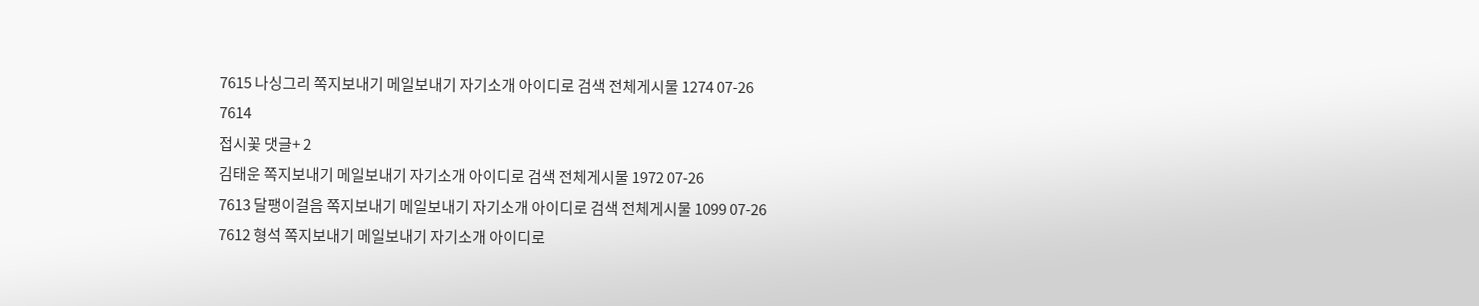7615 나싱그리 쪽지보내기 메일보내기 자기소개 아이디로 검색 전체게시물 1274 07-26
7614
접시꽃 댓글+ 2
김태운 쪽지보내기 메일보내기 자기소개 아이디로 검색 전체게시물 1972 07-26
7613 달팽이걸음 쪽지보내기 메일보내기 자기소개 아이디로 검색 전체게시물 1099 07-26
7612 형석 쪽지보내기 메일보내기 자기소개 아이디로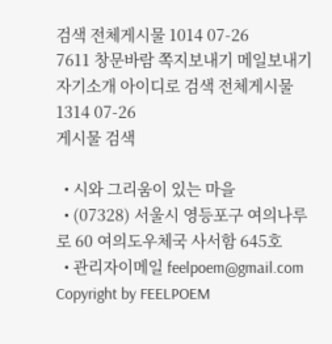검색 전체게시물 1014 07-26
7611 창문바람 쪽지보내기 메일보내기 자기소개 아이디로 검색 전체게시물 1314 07-26
게시물 검색

  • 시와 그리움이 있는 마을
  • (07328) 서울시 영등포구 여의나루로 60 여의도우체국 사서함 645호
  • 관리자이메일 feelpoem@gmail.com
Copyright by FEELPOEM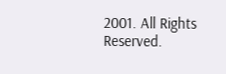2001. All Rights Reserved.